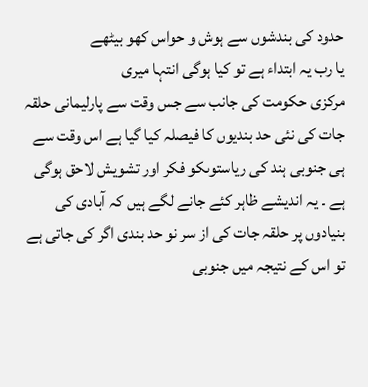حدود کی بندشوں سے ہوش و حواس کھو بیٹھے
یا رب یہ ابتداء ہے تو کیا ہوگی انتہا میری
مرکزی حکومت کی جانب سے جس وقت سے پارلیمانی حلقہ جات کی نئی حد بندیوں کا فیصلہ کیا گیا ہے اس وقت سے ہی جنوبی ہند کی ریاستوںکو فکر اور تشویش لاحق ہوگی ہے ۔ یہ اندیشے ظاہر کئے جانے لگے ہیں کہ آبادی کی بنیادوں پر حلقہ جات کی از سر نو حد بندی اگر کی جاتی ہے تو اس کے نتیجہ میں جنوبی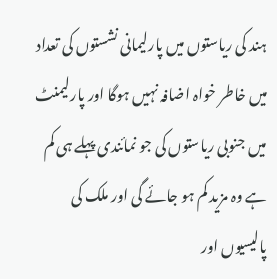ہند کی ریاستوں میں پارلیمانی نشستوں کی تعداد میں خاطر خواہ اضافہ نہیں ہوگا اور پارلیمنٹ میں جنوبی ریاستوں کی جو نمائندی پہلے ہی کم ہے وہ مزید کم ہو جائے گی اور ملک کی پالیسیوں اور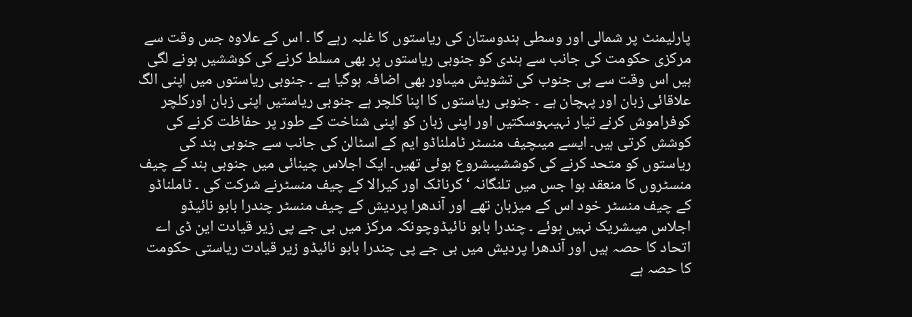پارلیمنٹ پر شمالی اور وسطی ہندوستان کی ریاستوں کا غلبہ رہے گا ۔ اس کے علاوہ جس وقت سے مرکزی حکومت کی جانب سے ہندی کو جنوبی ریاستوں پر بھی مسلط کرنے کی کوششیں ہونے لگی ہیں اس وقت سے ہی جنوب کی تشویش میںاور بھی اضافہ ہوگیا ہے ۔ جنوبی ریاستوں میں اپنی الگ علاقائی زبان اور پہچان ہے ۔ جنوبی ریاستوں کا اپنا کلچر ہے جنوبی ریاستیں اپنی زبان اورکلچر کوفراموش کرنے تیار نہیںہوسکتیں اور اپنی زبان کو اپنی شناخت کے طور پر حفاظت کرنے کی کوشش کرتی ہیں۔ ایسے میںچیف منسٹر ٹاملناڈو ایم کے اسٹالن کی جانب سے جنوبی ہند کی ریاستوں کو متحد کرنے کی کوششیںشروع ہوئی تھیں۔ ایک اجلاس چینائی میں جنوبی ہند کے چیف منسٹروں کا منعقد ہوا جس میں تلنگانہ ‘ کرناٹک اور کیرالا کے چیف منسٹرنے شرکت کی ۔ ٹاملناڈو کے چیف منسٹر خود اس کے میزبان تھے اور آندھرا پردیش کے چیف منسٹر چندرا بابو نائیڈو اجلاس میںشریک نہیں ہوئے ۔ چندرا بابو نائیڈوچونکہ مرکز میں بی جے پی زیر قیادت این ڈی اے اتحاد کا حصہ ہیں اور آندھرا پردیش میں بی جے پی چندرا بابو نائیڈو زیر قیادت ریاستی حکومت کا حصہ ہے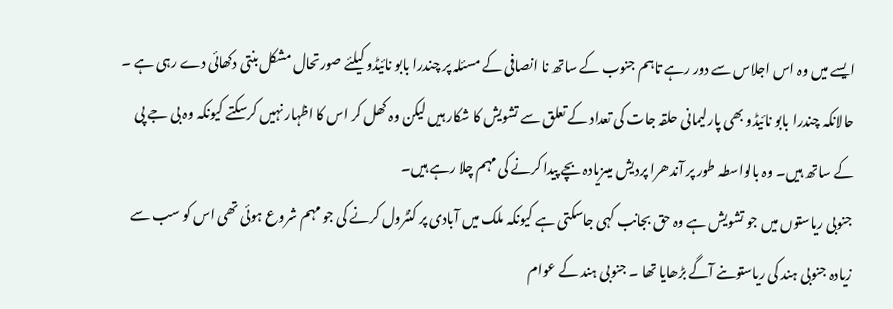ایسے میں وہ اس اجلاس سے دور رہے تاہم جنوب کے ساتھ نا انصافی کے مسئلہ پر چندرا بابو نائیڈو کیلئے صورتحال مشکل بنتی دکھائی دے رہی ہے ۔ حالانکہ چندرا بابو نائیڈو بھی پارلیمانی حلقہ جات کی تعداد کے تعلق سے تشویش کا شکار ہیں لیکن وہ کھل کر اس کا اظہار نہیں کرسکتے کیونکہ وہ بی جے پی کے ساتھ ہیں۔ وہ بالواسطہ طور پر آندھرا پردیش میںزیادہ بچے پیدا کرنے کی مہم چلا رہے ہیں۔
جنوبی ریاستوں میں جو تشویش ہے وہ حق بجانب کہی جاسکتی ہے کیونکہ ملک میں آبادی پر کنٹرول کرنے کی جو مہم شروع ہوئی تھی اس کو سب سے زیادہ جنوبی ہند کی ریاستوںنے آگے بڑھایا تھا ۔ جنوبی ہند کے عوام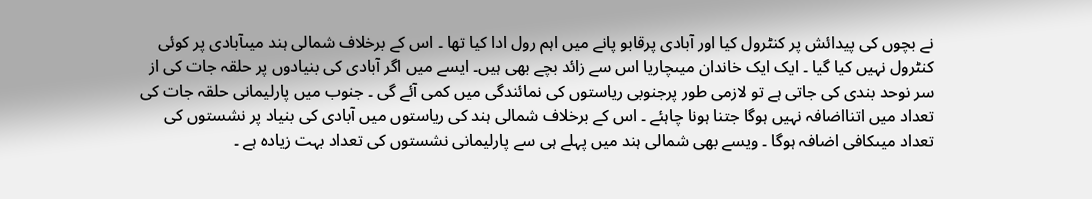نے بچوں کی پیدائش پر کنٹرول کیا اور آبادی پرقابو پانے میں اہم رول ادا کیا تھا ۔ اس کے برخلاف شمالی ہند میںآبادی پر کوئی کنٹرول نہیں کیا گیا ۔ ایک ایک خاندان میںچاریا اس سے زائد بچے بھی ہیں۔ ایسے میں اگر آبادی کی بنیادوں پر حلقہ جات کی از سر نوحد بندی کی جاتی ہے تو لازمی طور پرجنوبی ریاستوں کی نمائندگی میں کمی آئے گی ۔ جنوب میں پارلیمانی حلقہ جات کی تعداد میں اتنااضافہ نہیں ہوگا جتنا ہونا چاہئے ۔ اس کے برخلاف شمالی ہند کی ریاستوں میں آبادی کی بنیاد پر نشستوں کی تعداد میںکافی اضافہ ہوگا ۔ ویسے بھی شمالی ہند میں پہلے ہی سے پارلیمانی نشستوں کی تعداد بہت زیادہ ہے ۔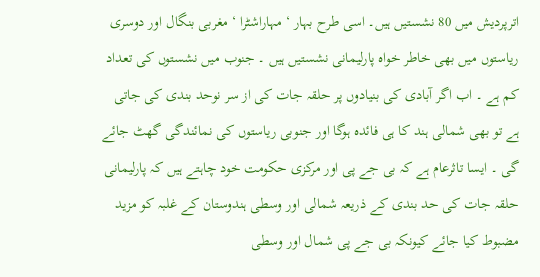اترپردیش میں 80 نشستیں ہیں۔ اسی طرح بہار ‘ مہاراشٹرا ‘ مغربی بنگال اور دوسری ریاستوں میں بھی خاطر خواہ پارلیمانی نشستیں ہیں ۔ جنوب میں نشستوں کی تعداد کم ہے ۔ اب اگر آبادی کی بنیادوں پر حلقہ جات کی از سر نوحد بندی کی جاتی ہے تو بھی شمالی ہند کا ہی فائدہ ہوگا اور جنوبی ریاستوں کی نمائندگی گھٹ جائے گی ۔ ایسا تاثرعام ہے کہ بی جے پی اور مرکزی حکومت خود چاہتے ہیں کہ پارلیمانی حلقہ جات کی حد بندی کے ذریعہ شمالی اور وسطی ہندوستان کے غلبہ کو مزید مضبوط کیا جائے کیونکہ بی جے پی شمال اور وسطی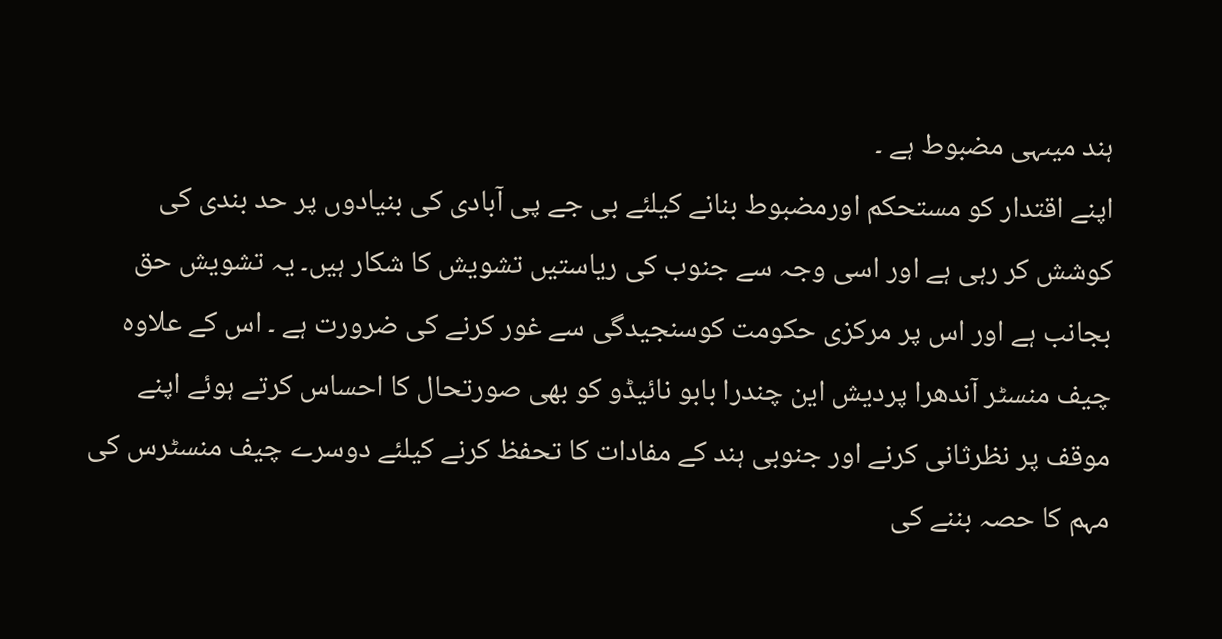ہند میںہی مضبوط ہے ۔
اپنے اقتدار کو مستحکم اورمضبوط بنانے کیلئے بی جے پی آبادی کی بنیادوں پر حد بندی کی کوشش کر رہی ہے اور اسی وجہ سے جنوب کی ریاستیں تشویش کا شکار ہیں۔ یہ تشویش حق بجانب ہے اور اس پر مرکزی حکومت کوسنجیدگی سے غور کرنے کی ضرورت ہے ۔ اس کے علاوہ چیف منسٹر آندھرا پردیش این چندرا بابو نائیڈو کو بھی صورتحال کا احساس کرتے ہوئے اپنے موقف پر نظرثانی کرنے اور جنوبی ہند کے مفادات کا تحفظ کرنے کیلئے دوسرے چیف منسٹرس کی مہم کا حصہ بننے کی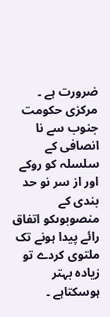ضرورت ہے ۔ مرکزی حکومت جنوب سے نا انصافی کے سلسلہ کو روکے اور از سر نو حد بندی کے منصوبوںکو اتفاق رائے پیدا ہونے تک ملتوی کردے تو زیادہ بہتر ہوسکتاہے ۔